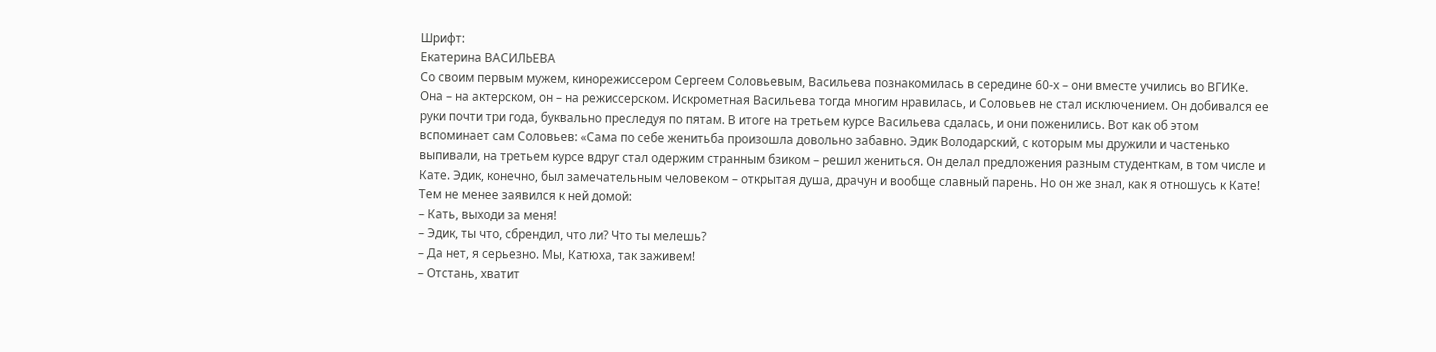Шрифт:
Екатерина ВАСИЛЬЕВА
Со своим первым мужем, кинорежиссером Сергеем Соловьевым, Васильева познакомилась в середине 60-х – они вместе учились во ВГИКе. Она – на актерском, он – на режиссерском. Искрометная Васильева тогда многим нравилась, и Соловьев не стал исключением. Он добивался ее руки почти три года, буквально преследуя по пятам. В итоге на третьем курсе Васильева сдалась, и они поженились. Вот как об этом вспоминает сам Соловьев: «Сама по себе женитьба произошла довольно забавно. Эдик Володарский, с которым мы дружили и частенько выпивали, на третьем курсе вдруг стал одержим странным бзиком – решил жениться. Он делал предложения разным студенткам, в том числе и Кате. Эдик, конечно, был замечательным человеком – открытая душа, драчун и вообще славный парень. Но он же знал, как я отношусь к Кате! Тем не менее заявился к ней домой:
– Кать, выходи за меня!
– Эдик, ты что, сбрендил, что ли? Что ты мелешь?
– Да нет, я серьезно. Мы, Катюха, так заживем!
– Отстань, хватит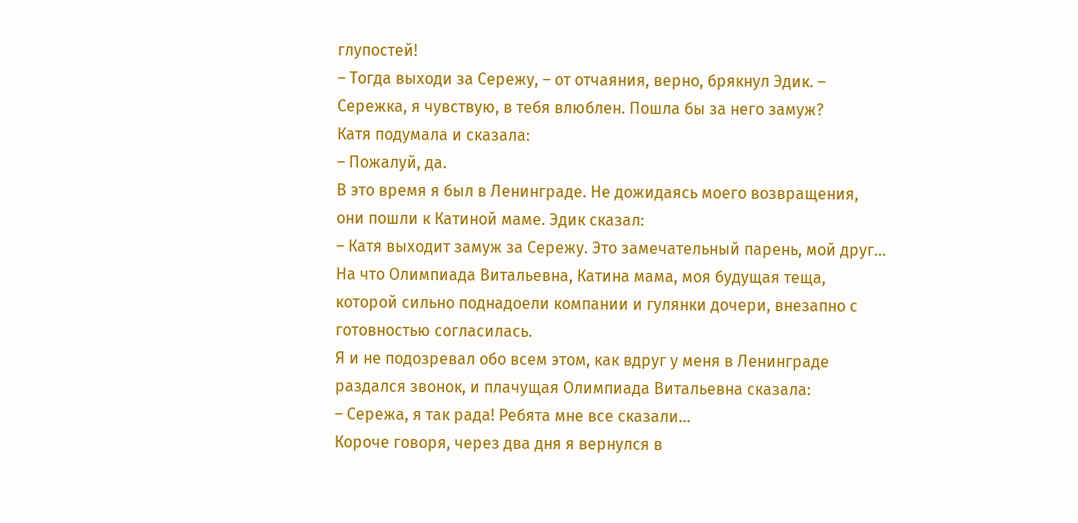глупостей!
– Тогда выходи за Сережу, – от отчаяния, верно, брякнул Эдик. – Сережка, я чувствую, в тебя влюблен. Пошла бы за него замуж?
Катя подумала и сказала:
– Пожалуй, да.
В это время я был в Ленинграде. Не дожидаясь моего возвращения, они пошли к Катиной маме. Эдик сказал:
– Катя выходит замуж за Сережу. Это замечательный парень, мой друг…
На что Олимпиада Витальевна, Катина мама, моя будущая теща, которой сильно поднадоели компании и гулянки дочери, внезапно с готовностью согласилась.
Я и не подозревал обо всем этом, как вдруг у меня в Ленинграде раздался звонок, и плачущая Олимпиада Витальевна сказала:
– Сережа, я так рада! Ребята мне все сказали…
Короче говоря, через два дня я вернулся в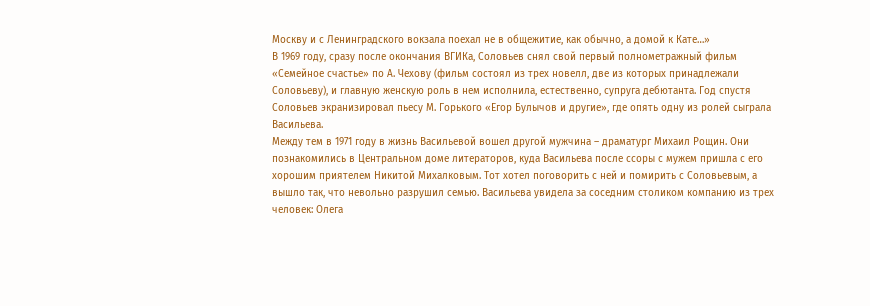Москву и с Ленинградского вокзала поехал не в общежитие, как обычно, а домой к Кате…»
В 1969 году, сразу после окончания ВГИКа, Соловьев снял свой первый полнометражный фильм «Семейное счастье» по А. Чехову (фильм состоял из трех новелл, две из которых принадлежали Соловьеву), и главную женскую роль в нем исполнила, естественно, супруга дебютанта. Год спустя Соловьев экранизировал пьесу М. Горького «Егор Булычов и другие», где опять одну из ролей сыграла Васильева.
Между тем в 1971 году в жизнь Васильевой вошел другой мужчина – драматург Михаил Рощин. Они познакомились в Центральном доме литераторов, куда Васильева после ссоры с мужем пришла с его хорошим приятелем Никитой Михалковым. Тот хотел поговорить с ней и помирить с Соловьевым, а вышло так, что невольно разрушил семью. Васильева увидела за соседним столиком компанию из трех человек: Олега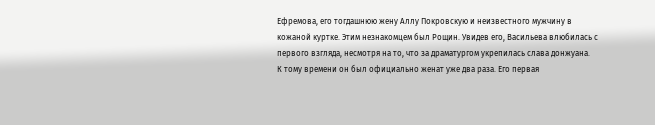Ефремова, его тогдашнюю жену Аллу Покровскую и неизвестного мужчину в кожаной куртке. Этим незнакомцем был Рощин. Увидев его, Васильева влюбилась с первого взгляда, несмотря на то, что за драматургом укрепилась слава донжуана.
К тому времени он был официально женат уже два раза. Его первая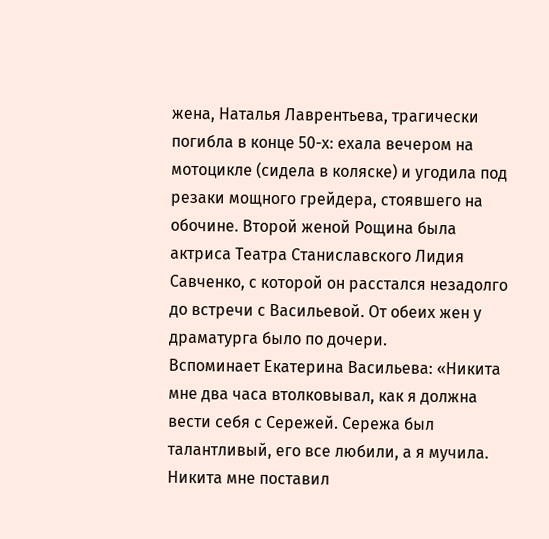жена, Наталья Лаврентьева, трагически погибла в конце 50-х: ехала вечером на мотоцикле (сидела в коляске) и угодила под резаки мощного грейдера, стоявшего на обочине. Второй женой Рощина была актриса Театра Станиславского Лидия Савченко, с которой он расстался незадолго до встречи с Васильевой. От обеих жен у драматурга было по дочери.
Вспоминает Екатерина Васильева: «Никита мне два часа втолковывал, как я должна вести себя с Сережей. Сережа был талантливый, его все любили, а я мучила. Никита мне поставил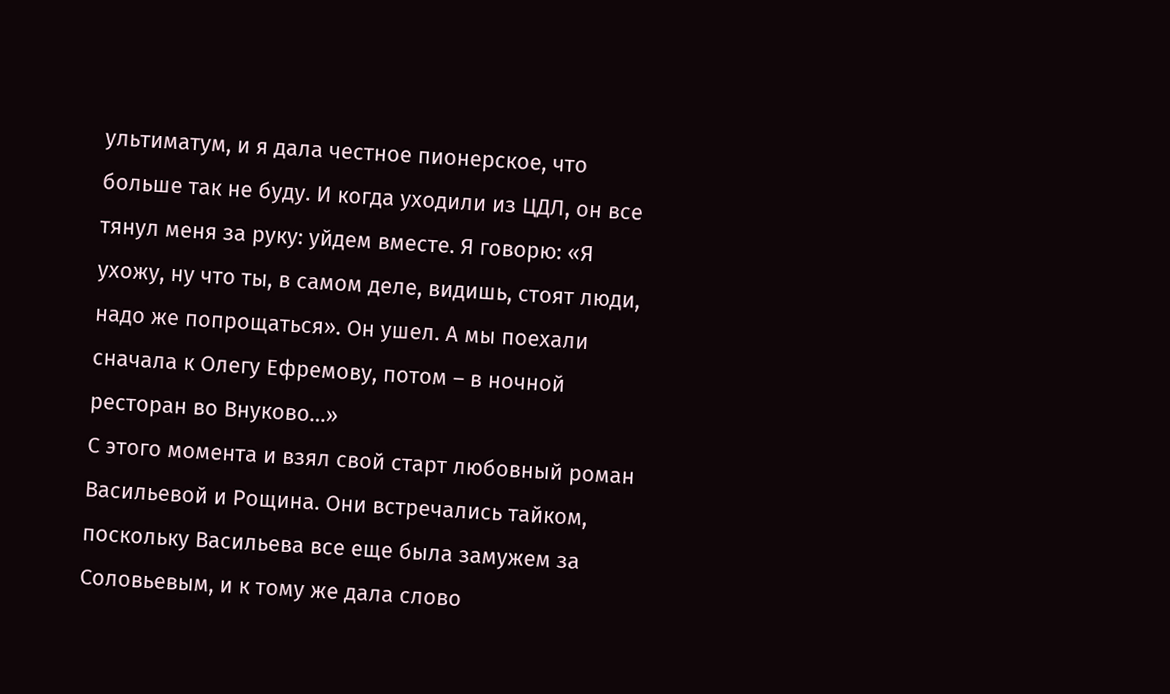ультиматум, и я дала честное пионерское, что больше так не буду. И когда уходили из ЦДЛ, он все тянул меня за руку: уйдем вместе. Я говорю: «Я ухожу, ну что ты, в самом деле, видишь, стоят люди, надо же попрощаться». Он ушел. А мы поехали сначала к Олегу Ефремову, потом – в ночной ресторан во Внуково…»
С этого момента и взял свой старт любовный роман Васильевой и Рощина. Они встречались тайком, поскольку Васильева все еще была замужем за Соловьевым, и к тому же дала слово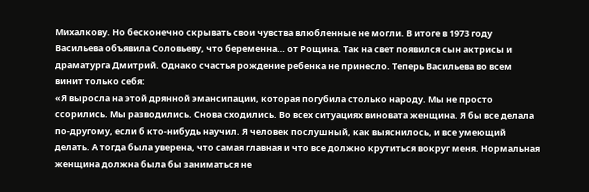Михалкову. Но бесконечно скрывать свои чувства влюбленные не могли. В итоге в 1973 году Васильева объявила Соловьеву, что беременна… от Рощина. Так на свет появился сын актрисы и драматурга Дмитрий. Однако счастья рождение ребенка не принесло. Теперь Васильева во всем винит только себя:
«Я выросла на этой дрянной эмансипации, которая погубила столько народу. Мы не просто ссорились. Мы разводились. Снова сходились. Во всех ситуациях виновата женщина. Я бы все делала по-другому, если б кто-нибудь научил. Я человек послушный, как выяснилось, и все умеющий делать. А тогда была уверена, что самая главная и что все должно крутиться вокруг меня. Нормальная женщина должна была бы заниматься не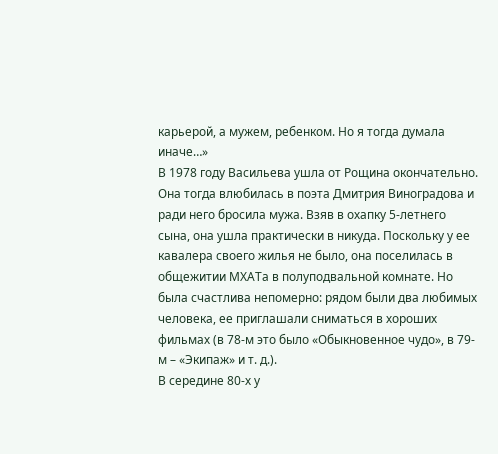карьерой, а мужем, ребенком. Но я тогда думала иначе…»
В 1978 году Васильева ушла от Рощина окончательно. Она тогда влюбилась в поэта Дмитрия Виноградова и ради него бросила мужа. Взяв в охапку 5-летнего сына, она ушла практически в никуда. Поскольку у ее кавалера своего жилья не было, она поселилась в общежитии МХАТа в полуподвальной комнате. Но была счастлива непомерно: рядом были два любимых человека, ее приглашали сниматься в хороших фильмах (в 78-м это было «Обыкновенное чудо», в 79-м – «Экипаж» и т. д.).
В середине 80-х у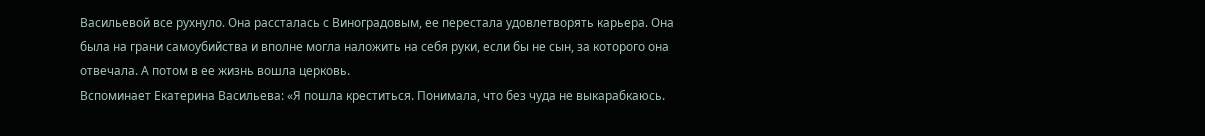Васильевой все рухнуло. Она рассталась с Виноградовым, ее перестала удовлетворять карьера. Она была на грани самоубийства и вполне могла наложить на себя руки, если бы не сын, за которого она отвечала. А потом в ее жизнь вошла церковь.
Вспоминает Екатерина Васильева: «Я пошла креститься. Понимала, что без чуда не выкарабкаюсь.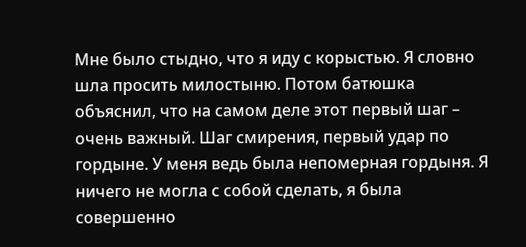Мне было стыдно, что я иду с корыстью. Я словно шла просить милостыню. Потом батюшка объяснил, что на самом деле этот первый шаг – очень важный. Шаг смирения, первый удар по гордыне. У меня ведь была непомерная гордыня. Я ничего не могла с собой сделать, я была совершенно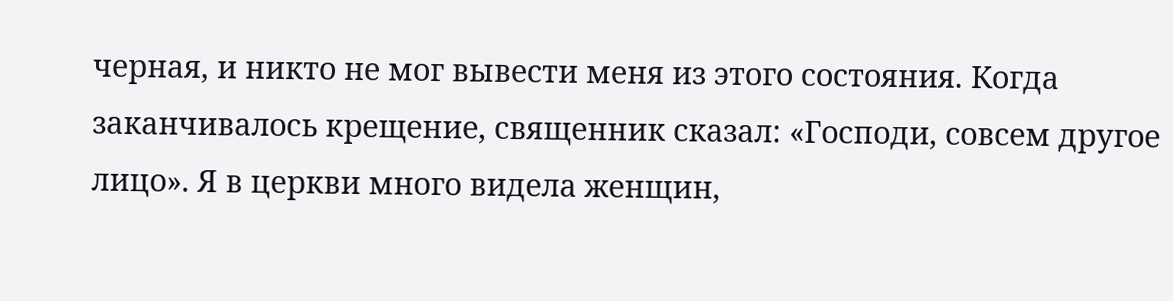черная, и никто не мог вывести меня из этого состояния. Когда заканчивалось крещение, священник сказал: «Господи, совсем другое лицо». Я в церкви много видела женщин,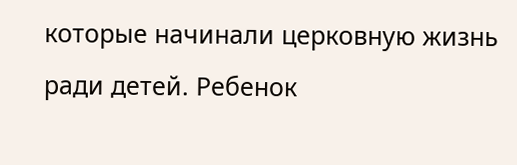которые начинали церковную жизнь ради детей. Ребенок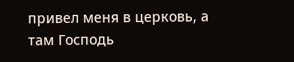привел меня в церковь, а там Господь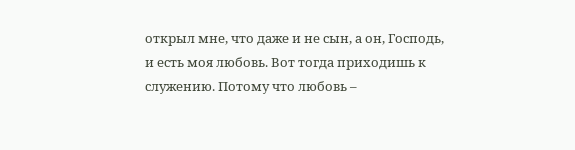открыл мне, что даже и не сын, а он, Господь, и есть моя любовь. Вот тогда приходишь к служению. Потому что любовь –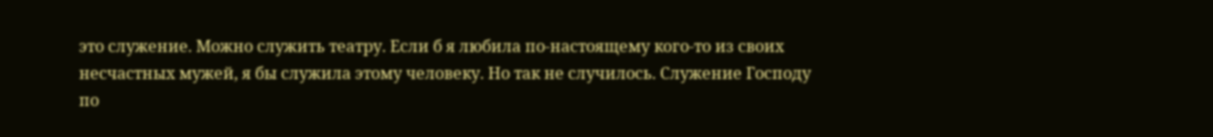это служение. Можно служить театру. Если б я любила по-настоящему кого-то из своих несчастных мужей, я бы служила этому человеку. Но так не случилось. Служение Господу по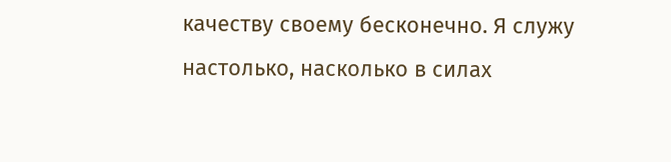качеству своему бесконечно. Я служу настолько, насколько в силах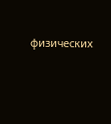физических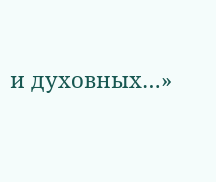и духовных…»